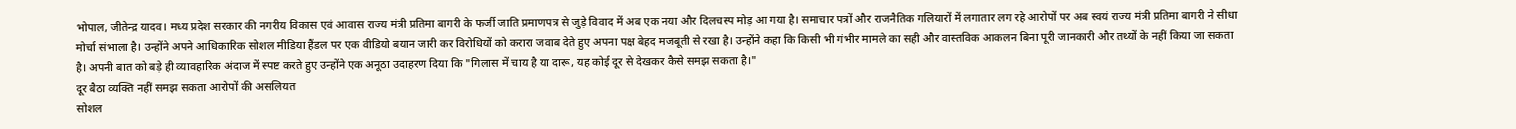भोपाल, जीतेन्द्र यादव। मध्य प्रदेश सरकार की नगरीय विकास एवं आवास राज्य मंत्री प्रतिमा बागरी के फर्जी जाति प्रमाणपत्र से जुड़े विवाद में अब एक नया और दिलचस्प मोड़ आ गया है। समाचार पत्रों और राजनैतिक गलियारों में लगातार लग रहे आरोपों पर अब स्वयं राज्य मंत्री प्रतिमा बागरी ने सीधा मोर्चा संभाला है। उन्होंने अपने आधिकारिक सोशल मीडिया हैंडल पर एक वीडियो बयान जारी कर विरोधियों को करारा जवाब देते हुए अपना पक्ष बेहद मजबूती से रखा है। उन्होंने कहा कि किसी भी गंभीर मामले का सही और वास्तविक आकलन बिना पूरी जानकारी और तथ्यों के नहीं किया जा सकता है। अपनी बात को बड़े ही व्यावहारिक अंदाज में स्पष्ट करते हुए उन्होंने एक अनूठा उदाहरण दिया कि "गिलास में चाय है या दारू, यह कोई दूर से देखकर कैसे समझ सकता है।"
दूर बैठा व्यक्ति नहीं समझ सकता आरोपों की असलियत
सोशल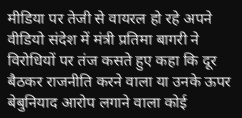मीडिया पर तेजी से वायरल हो रहे अपने वीडियो संदेश में मंत्री प्रतिमा बागरी ने विरोधियों पर तंज कसते हुए कहा कि दूर बैठकर राजनीति करने वाला या उनके ऊपर बेबुनियाद आरोप लगाने वाला कोई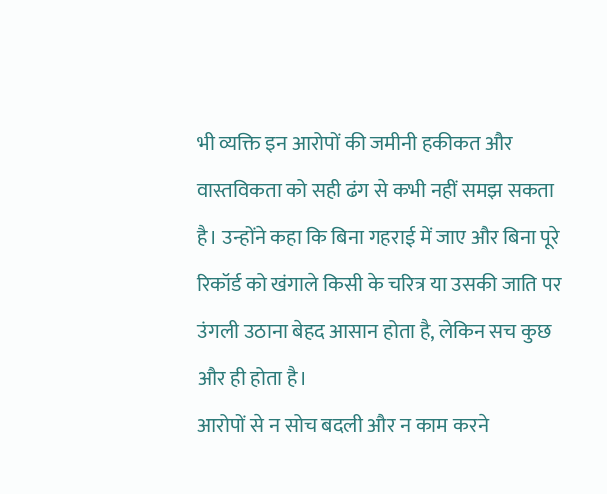भी व्यक्ति इन आरोपों की जमीनी हकीकत और वास्तविकता को सही ढंग से कभी नहीं समझ सकता है। उन्होंने कहा कि बिना गहराई में जाए और बिना पूरे रिकॉर्ड को खंगाले किसी के चरित्र या उसकी जाति पर उंगली उठाना बेहद आसान होता है, लेकिन सच कुछ और ही होता है।
आरोपों से न सोच बदली और न काम करने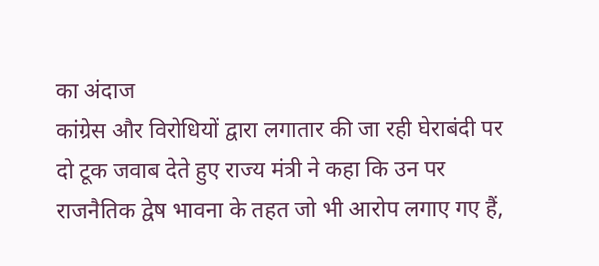का अंदाज
कांग्रेस और विरोधियों द्वारा लगातार की जा रही घेराबंदी पर दो टूक जवाब देते हुए राज्य मंत्री ने कहा कि उन पर राजनैतिक द्वेष भावना के तहत जो भी आरोप लगाए गए हैं,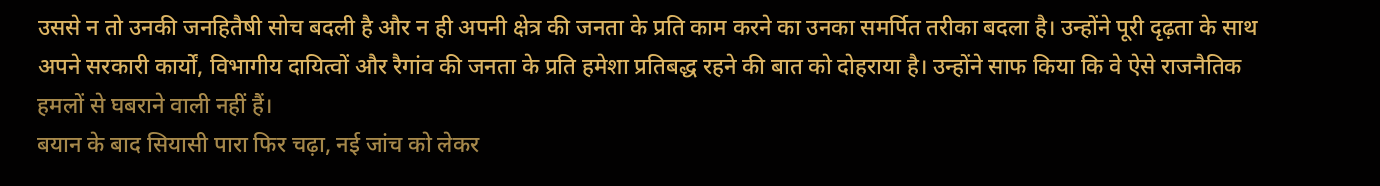उससे न तो उनकी जनहितैषी सोच बदली है और न ही अपनी क्षेत्र की जनता के प्रति काम करने का उनका समर्पित तरीका बदला है। उन्होंने पूरी दृढ़ता के साथ अपने सरकारी कार्यों, विभागीय दायित्वों और रैगांव की जनता के प्रति हमेशा प्रतिबद्ध रहने की बात को दोहराया है। उन्होंने साफ किया कि वे ऐसे राजनैतिक हमलों से घबराने वाली नहीं हैं।
बयान के बाद सियासी पारा फिर चढ़ा, नई जांच को लेकर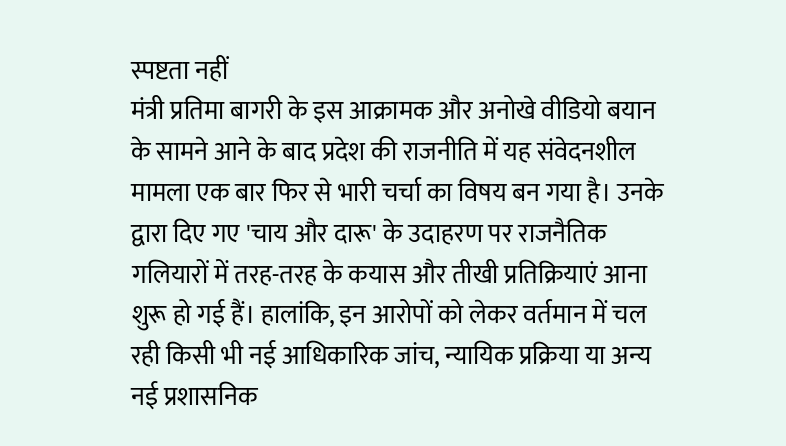स्पष्टता नहीं
मंत्री प्रतिमा बागरी के इस आक्रामक और अनोखे वीडियो बयान के सामने आने के बाद प्रदेश की राजनीति में यह संवेदनशील मामला एक बार फिर से भारी चर्चा का विषय बन गया है। उनके द्वारा दिए गए 'चाय और दारू' के उदाहरण पर राजनैतिक गलियारों में तरह-तरह के कयास और तीखी प्रतिक्रियाएं आना शुरू हो गई हैं। हालांकि, इन आरोपों को लेकर वर्तमान में चल रही किसी भी नई आधिकारिक जांच, न्यायिक प्रक्रिया या अन्य नई प्रशासनिक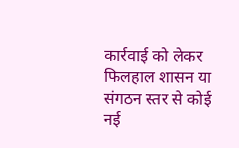कार्रवाई को लेकर फिलहाल शासन या संगठन स्तर से कोई नई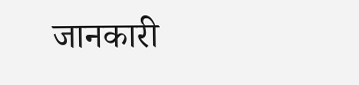जानकारी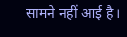सामने नहीं आई है।